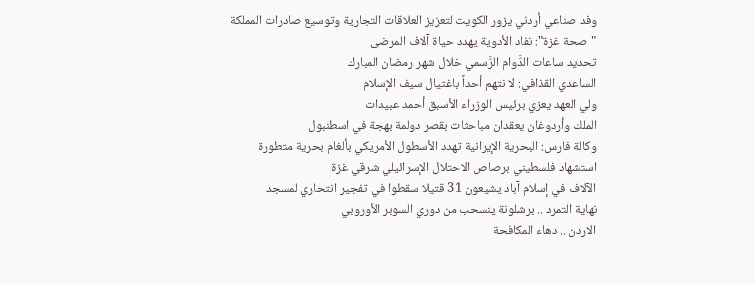وفد صناعي أردني يزور الكويت لتعزيز العلاقات التجارية وتوسيع صادرات المملكة
"صحة غزة": نفاد الأدوية يهدد حياة آلاف المرضى
تحديد ساعات الدَّوام الرَّسمي خلال شهر رمضان المبارك
الساعدي القذافي: لا نتهم أحداً باغتيال سيف الإسلام
ولي العهد يعزي برئيس الوزراء الأسبق أحمد عبيدات
الملك وأردوغان يعقدان مباحثات بقصر دولمة بهجة في اسطنبول
وكالة فارس: البحرية الإيرانية تهدد الأسطول الأمريكي بألغام بحرية متطورة
استشهاد فلسطيني برصاص الاحتلال الإسرائيلي شرقي غزة
الآلاف في إسلام آباد يشيعون 31 قتيلا سقطوا في تفجير انتحاري لمسجد
نهاية التمرد .. برشلونة ينسحب من دوري السوبر الأوروبي
الاردن .. دهاء المكافحة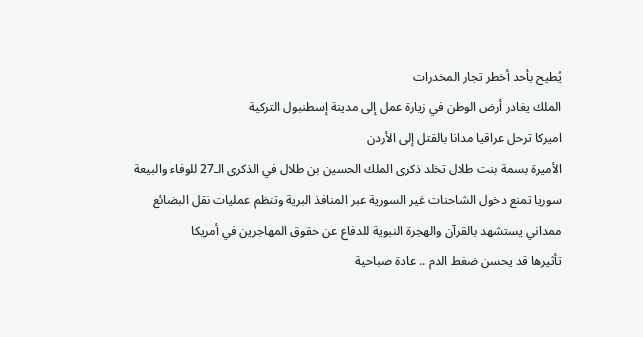يُطيح بأحد أخطر تجار المخدرات
الملك يغادر أرض الوطن في زيارة عمل إلى مدينة إسطنبول التركية
اميركا ترحل عراقيا مدانا بالقتل إلى الأردن
الأميرة بسمة بنت طلال تخلد ذكرى الملك الحسين بن طلال في الذكرى الـ27 للوفاء والبيعة
سوريا تمنع دخول الشاحنات غير السورية عبر المنافذ البرية وتنظم عمليات نقل البضائع
ممداني يستشهد بالقرآن والهجرة النبوية للدفاع عن حقوق المهاجرين في أمريكا
تأثيرها قد يحسن ضغط الدم .. عادة صباحية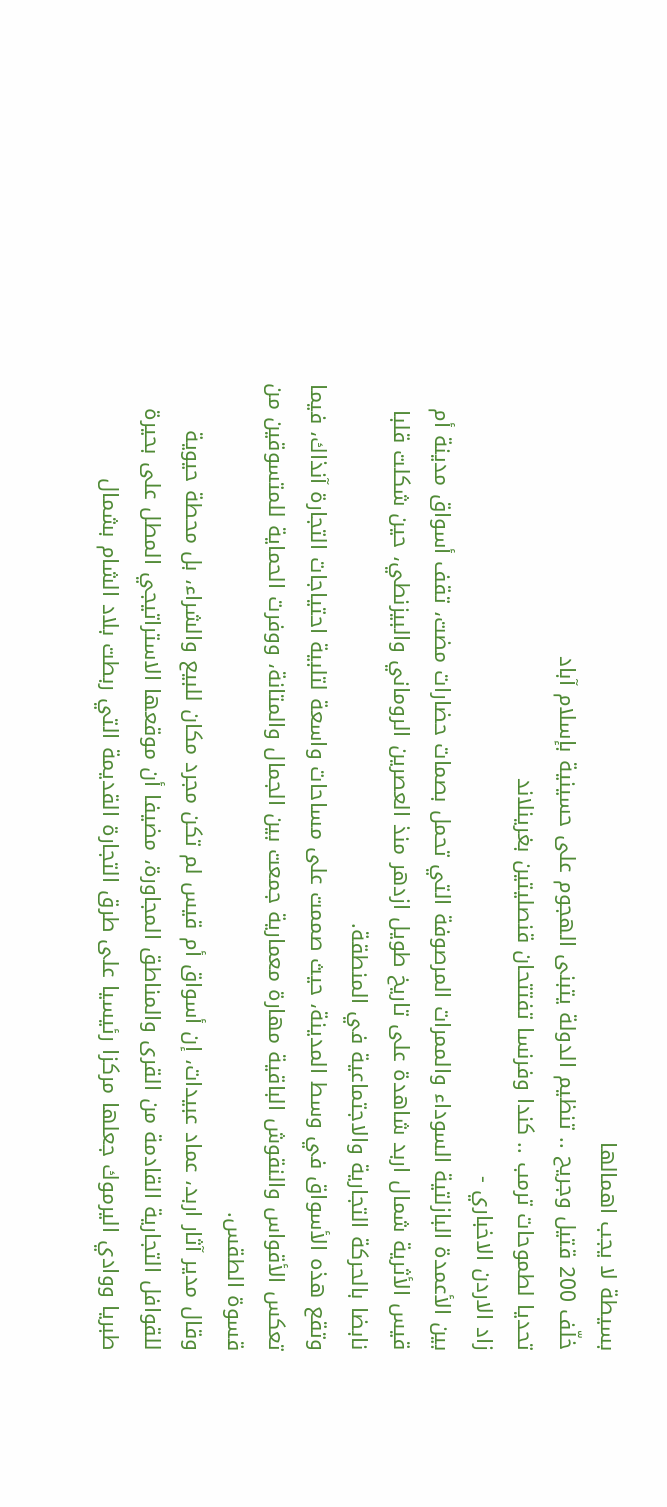بسيطة لا يجب اهمالها
خلّف 200 قتيل وجريح .. تنظيم الدولة يتبنى الهجوم على حسينية بإسلام آباد
تحديا لطموحات ترمب .. كندا وفرنسا تفتتحان قنصليتين بغرينلاند
زاد الاردن الاخباري -
بين الأعمدة البازلتية السوداء والممرات المرصوفة التي تحمل بصمات حضارات مضت، تقف أسواق مدينة أم قيس الأثرية شمال اربد شاهدة على تاريخ طويل ازدهر منذ العصرين الروماني والبيزنطي، حين شكلت قلبا نابضا بالحركة التجارية والاجتماعية في المنطقة.
وتقع هذه الأسواق في وسط المدينة، حيث صممت على مساحات واسعة لتلبية احتياجات التجارة آنذاك، فيما تعكس الأقواس والنقوش الباقية مهارة معمارية جمعت بين الجمال والمتانة، ووفرت الحماية للمتسوقين من قسوة الطقس.
وقال مدير آثار اربد، عماد عبيدات، إن أسواق أم قيس لم تكن مجرد مكان للبيع والشراء، بل محطة حيوية للقوافل التجارية القادمة من القرى والمناطق المجاورة، مضيفا أن موقعها الاستراتيجي المطل على بحيرة طبريا ووادي اليرموك جعلها مركزا رئيسيا على طرق التجارة القديمة التي ربطت بلاد الشام بشمال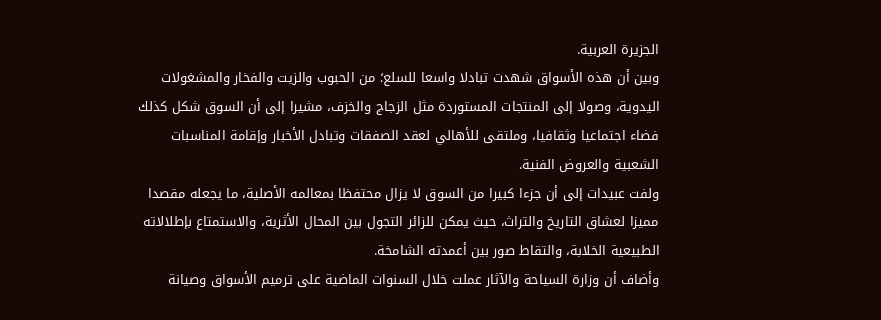الجزيرة العربية.
وبين أن هذه الأسواق شهدت تبادلا واسعا للسلع؛ من الحبوب والزيت والفخار والمشغولات اليدوية، وصولا إلى المنتجات المستوردة مثل الزجاج والخزف، مشيرا إلى أن السوق شكل كذلك فضاء اجتماعيا وثقافيا، وملتقى للأهالي لعقد الصفقات وتبادل الأخبار وإقامة المناسبات الشعبية والعروض الفنية.
ولفت عبيدات إلى أن جزءا كبيرا من السوق لا يزال محتفظا بمعالمه الأصلية، ما يجعله مقصدا مميزا لعشاق التاريخ والتراث، حيث يمكن للزائر التجول بين المحال الأثرية، والاستمتاع بإطلالاته الطبيعية الخلابة، والتقاط صور بين أعمدته الشامخة.
وأضاف أن وزارة السياحة والآثار عملت خلال السنوات الماضية على ترميم الأسواق وصيانة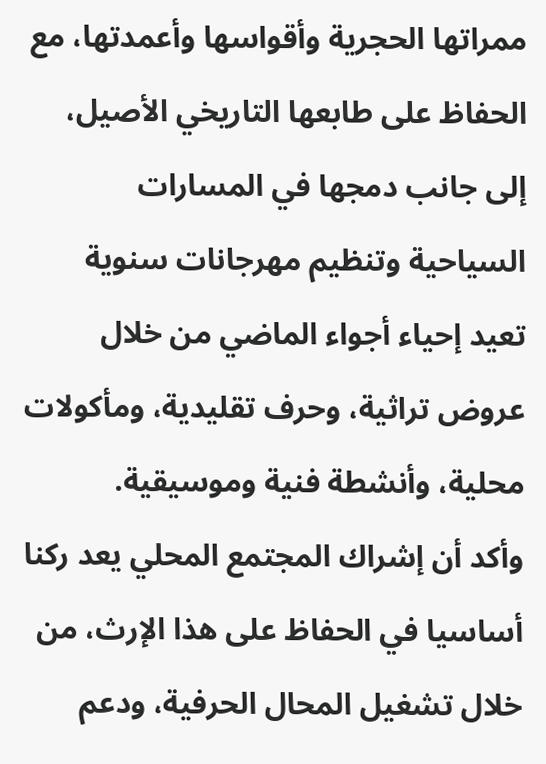ممراتها الحجرية وأقواسها وأعمدتها، مع الحفاظ على طابعها التاريخي الأصيل، إلى جانب دمجها في المسارات السياحية وتنظيم مهرجانات سنوية تعيد إحياء أجواء الماضي من خلال عروض تراثية، وحرف تقليدية، ومأكولات محلية، وأنشطة فنية وموسيقية.
وأكد أن إشراك المجتمع المحلي يعد ركنا أساسيا في الحفاظ على هذا الإرث، من خلال تشغيل المحال الحرفية، ودعم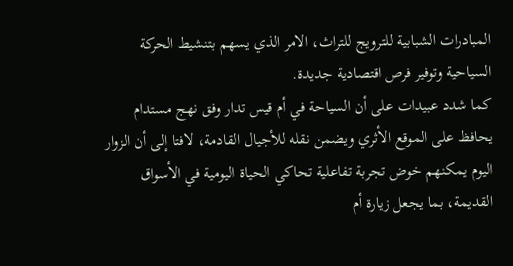المبادرات الشبابية للترويج للتراث، الامر الذي يسهم بتنشيط الحركة السياحية وتوفير فرص اقتصادية جديدة.
كما شدد عبيدات على أن السياحة في أم قيس تدار وفق نهج مستدام يحافظ على الموقع الأثري ويضمن نقله للأجيال القادمة، لافتا إلى أن الزوار اليوم يمكنهم خوض تجربة تفاعلية تحاكي الحياة اليومية في الأسواق القديمة، بما يجعل زيارة أم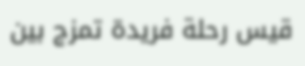قيس رحلة فريدة تمزج بين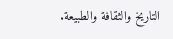التاريخ والثقافة والطبيعة.